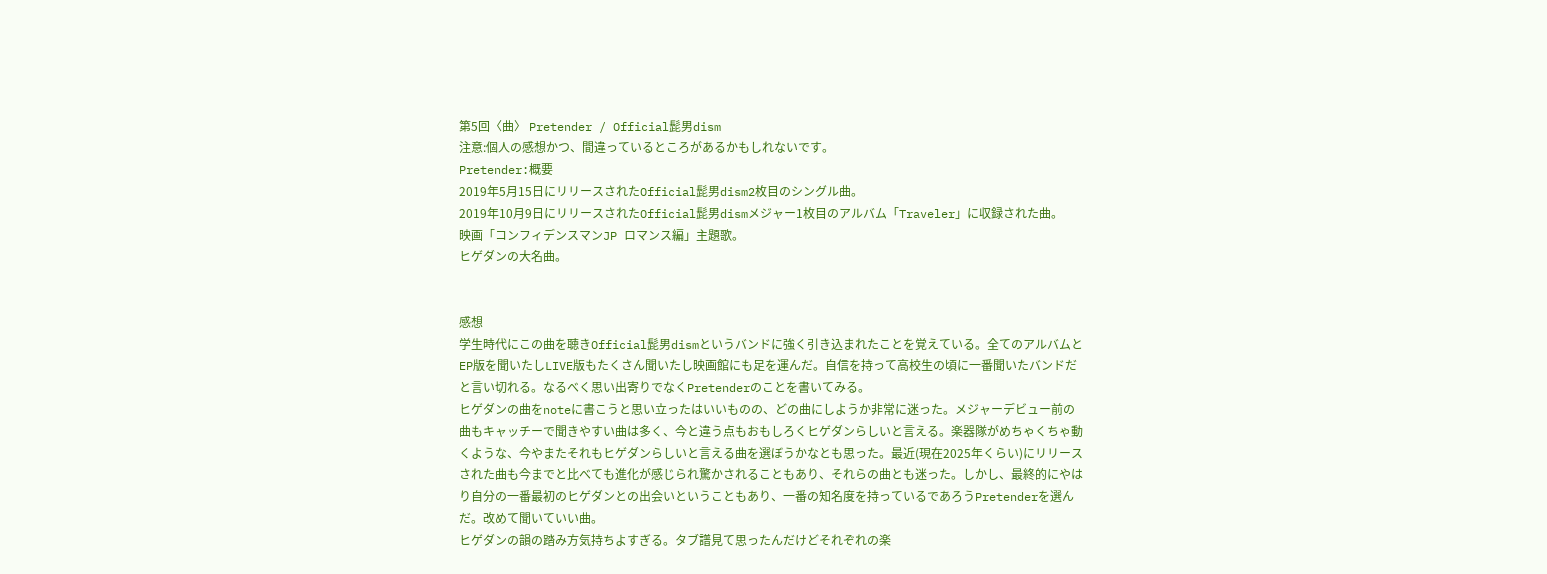第5回〈曲〉 Pretender / Official髭男dism
注意:個人の感想かつ、間違っているところがあるかもしれないです。
Pretender:概要
2019年5月15日にリリースされたOfficial髭男dism2枚目のシングル曲。
2019年10月9日にリリースされたOfficial髭男dismメジャー1枚目のアルバム「Traveler」に収録された曲。
映画「コンフィデンスマンJP ロマンス編」主題歌。
ヒゲダンの大名曲。


感想
学生時代にこの曲を聴きOfficial髭男dismというバンドに強く引き込まれたことを覚えている。全てのアルバムとEP版を聞いたしLIVE版もたくさん聞いたし映画館にも足を運んだ。自信を持って高校生の頃に一番聞いたバンドだと言い切れる。なるべく思い出寄りでなくPretenderのことを書いてみる。
ヒゲダンの曲をnoteに書こうと思い立ったはいいものの、どの曲にしようか非常に迷った。メジャーデビュー前の曲もキャッチーで聞きやすい曲は多く、今と違う点もおもしろくヒゲダンらしいと言える。楽器隊がめちゃくちゃ動くような、今やまたそれもヒゲダンらしいと言える曲を選ぼうかなとも思った。最近(現在2025年くらい)にリリースされた曲も今までと比べても進化が感じられ驚かされることもあり、それらの曲とも迷った。しかし、最終的にやはり自分の一番最初のヒゲダンとの出会いということもあり、一番の知名度を持っているであろうPretenderを選んだ。改めて聞いていい曲。
ヒゲダンの韻の踏み方気持ちよすぎる。タブ譜見て思ったんだけどそれぞれの楽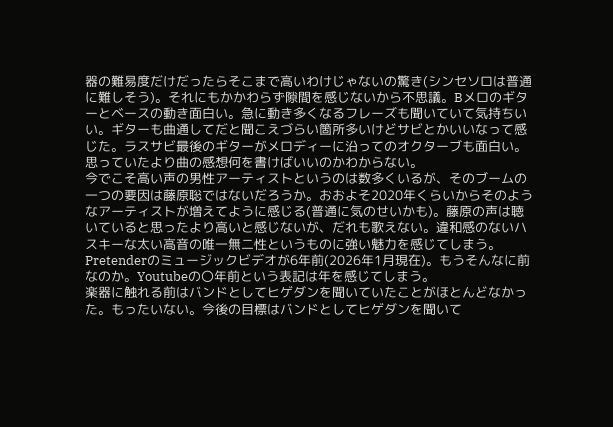器の難易度だけだったらそこまで高いわけじゃないの驚き(シンセソロは普通に難しそう)。それにもかかわらず隙間を感じないから不思議。Bメロのギターとベースの動き面白い。急に動き多くなるフレーズも聞いていて気持ちいい。ギターも曲通してだと聞こえづらい箇所多いけどサビとかいいなって感じた。ラスサビ最後のギターがメロディーに沿ってのオクターブも面白い。思っていたより曲の感想何を書けばいいのかわからない。
今でこそ高い声の男性アーティストというのは数多くいるが、そのブームの一つの要因は藤原聡ではないだろうか。おおよそ2020年くらいからそのようなアーティストが増えてように感じる(普通に気のせいかも)。藤原の声は聴いていると思ったより高いと感じないが、だれも歌えない。違和感のないハスキーな太い高音の唯一無二性というものに強い魅力を感じてしまう。
Pretenderのミュージックビデオが6年前(2026年1月現在)。もうそんなに前なのか。Youtubeの〇年前という表記は年を感じてしまう。
楽器に触れる前はバンドとしてヒゲダンを聞いていたことがほとんどなかった。もったいない。今後の目標はバンドとしてヒゲダンを聞いて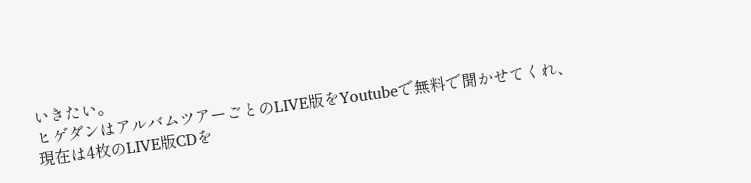いきたい。
ヒゲダンはアルバムツアーごとのLIVE版をYoutubeで無料で聞かせてくれ、現在は4枚のLIVE版CDを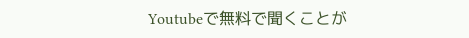Youtubeで無料で聞くことが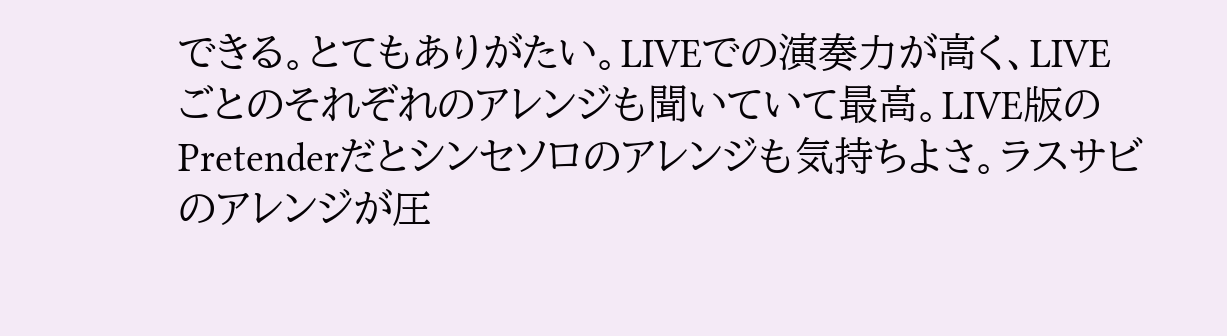できる。とてもありがたい。LIVEでの演奏力が高く、LIVEごとのそれぞれのアレンジも聞いていて最高。LIVE版のPretenderだとシンセソロのアレンジも気持ちよさ。ラスサビのアレンジが圧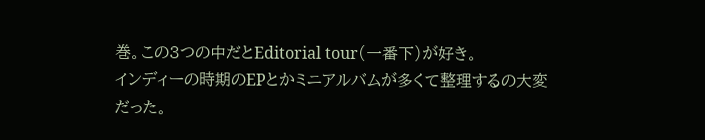巻。この3つの中だとEditorial tour(一番下)が好き。
インディーの時期のEPとかミニアルバムが多くて整理するの大変だった。